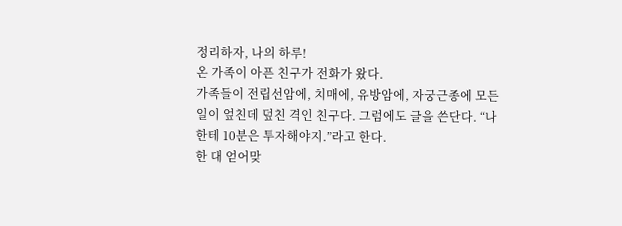정리하자, 나의 하루!
온 가족이 아픈 친구가 전화가 왔다.
가족들이 전립선암에, 치매에, 유방암에, 자궁근종에 모든 일이 엎친데 덮친 격인 친구다. 그럼에도 글을 쓴단다. “나한테 10분은 투자해야지.”라고 한다.
한 대 얻어맞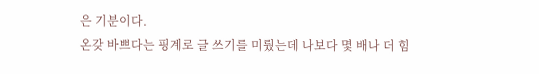은 기분이다.
온갖 바쁘다는 핑계로 글 쓰기를 미뤘는데 나보다 몇 배나 더 힘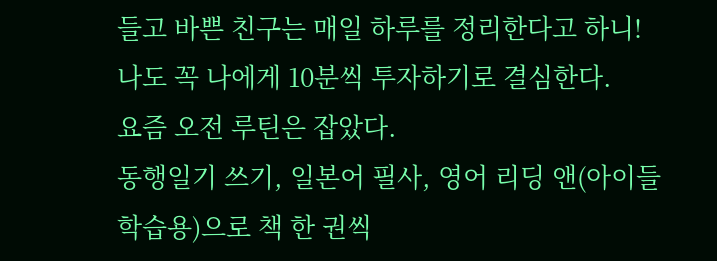들고 바쁜 친구는 매일 하루를 정리한다고 하니! 나도 꼭 나에게 10분씩 투자하기로 결심한다.
요즘 오전 루틴은 잡았다.
동행일기 쓰기, 일본어 필사, 영어 리딩 앤(아이들 학습용)으로 책 한 권씩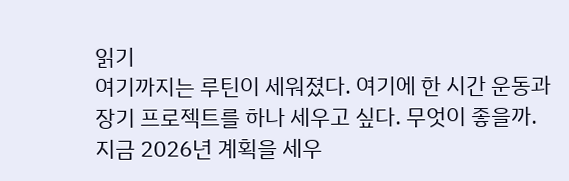읽기
여기까지는 루틴이 세워졌다. 여기에 한 시간 운동과 장기 프로젝트를 하나 세우고 싶다. 무엇이 좋을까.
지금 2026년 계획을 세우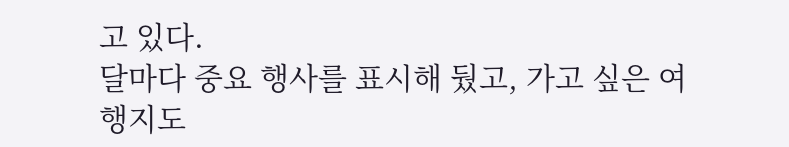고 있다.
달마다 중요 행사를 표시해 뒀고, 가고 싶은 여행지도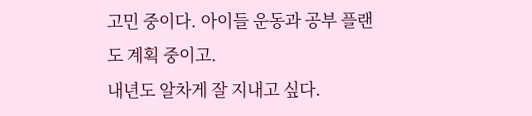고민 중이다. 아이들 운동과 공부 플랜도 계획 중이고.
내년도 알차게 잘 지내고 싶다.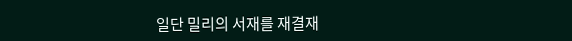일단 밀리의 서재를 재결재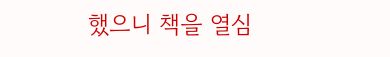했으니 책을 열심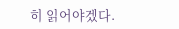히 읽어야겠다.